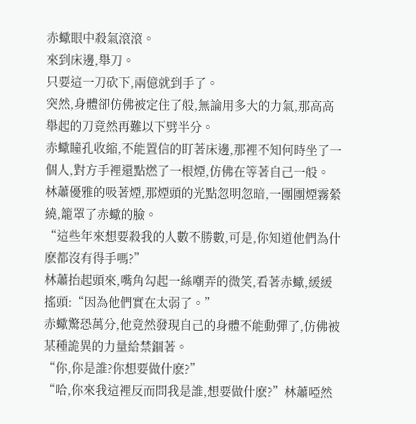赤蠍眼中殺氣滾滾。
來到床邊,舉刀。
只要這一刀砍下,兩億就到手了。
突然,身體卻仿佛被定住了般,無論用多大的力氣,那高高舉起的刀竟然再難以下劈半分。
赤蠍瞳孔收縮,不能置信的盯著床邊,那裡不知何時坐了一個人,對方手裡還點燃了一根煙,仿佛在等著自己一般。
林蕭優雅的吸著煙,那煙頭的光點忽明忽暗,一團團煙霧縈繞,籠罩了赤蠍的臉。
“這些年來想要殺我的人數不勝數,可是,你知道他們為什麽都沒有得手嗎?”
林蕭抬起頭來,嘴角勾起一絲嘲弄的微笑,看著赤蠍,緩緩搖頭:“因為他們實在太弱了。”
赤蠍驚恐萬分,他竟然發現自己的身體不能動彈了,仿佛被某種詭異的力量給禁錮著。
“你,你是誰?你想要做什麽?”
“哈,你來我這裡反而問我是誰,想要做什麽?”林蕭啞然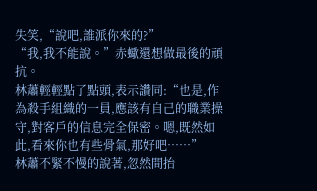失笑,“說吧,誰派你來的?”
“我,我不能說。”赤蠍還想做最後的頑抗。
林蕭輕輕點了點頭,表示讚同:“也是,作為殺手組織的一員,應該有自己的職業操守,對客戶的信息完全保密。嗯,既然如此,看來你也有些骨氣,那好吧……”
林蕭不緊不慢的說著,忽然間抬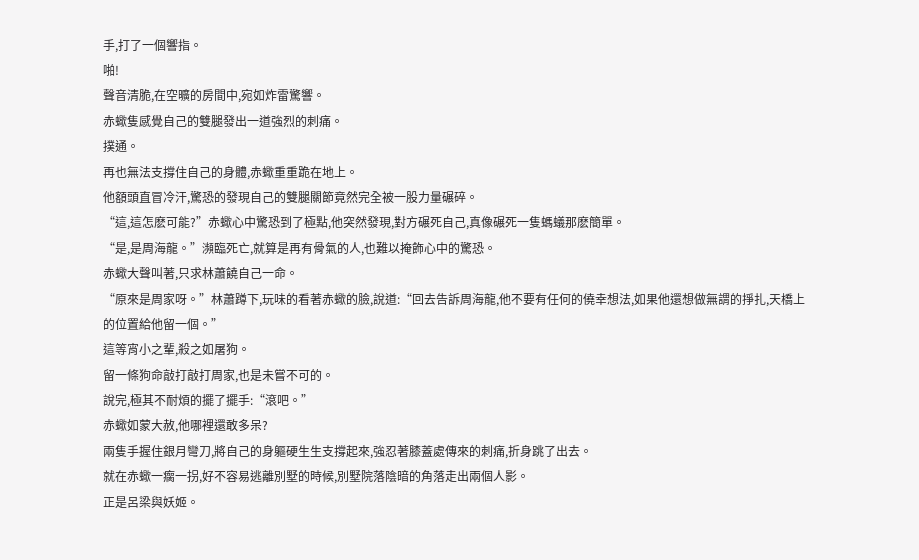手,打了一個響指。
啪!
聲音清脆,在空曠的房間中,宛如炸雷驚響。
赤蠍隻感覺自己的雙腿發出一道強烈的刺痛。
撲通。
再也無法支撐住自己的身體,赤蠍重重跪在地上。
他額頭直冒冷汗,驚恐的發現自己的雙腿關節竟然完全被一股力量碾碎。
“這,這怎麽可能?”赤蠍心中驚恐到了極點,他突然發現,對方碾死自己,真像碾死一隻螞蟻那麽簡單。
“是,是周海龍。”瀕臨死亡,就算是再有骨氣的人,也難以掩飾心中的驚恐。
赤蠍大聲叫著,只求林蕭饒自己一命。
“原來是周家呀。”林蕭蹲下,玩味的看著赤蠍的臉,說道:“回去告訴周海龍,他不要有任何的僥幸想法,如果他還想做無謂的掙扎,天橋上的位置給他留一個。”
這等宵小之輩,殺之如屠狗。
留一條狗命敲打敲打周家,也是未嘗不可的。
說完,極其不耐煩的擺了擺手:“滾吧。”
赤蠍如蒙大赦,他哪裡還敢多呆?
兩隻手握住銀月彎刀,將自己的身軀硬生生支撐起來,強忍著膝蓋處傳來的刺痛,折身跳了出去。
就在赤蠍一瘸一拐,好不容易逃離別墅的時候,別墅院落陰暗的角落走出兩個人影。
正是呂梁與妖姬。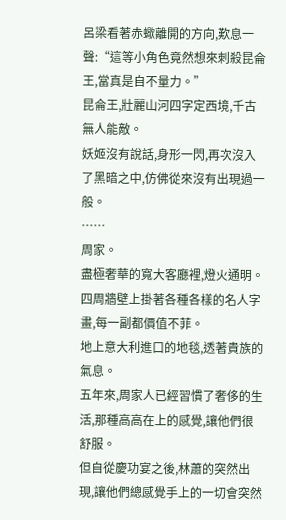呂梁看著赤蠍離開的方向,歎息一聲:“這等小角色竟然想來刺殺昆侖王,當真是自不量力。”
昆侖王,壯麗山河四字定西境,千古無人能敵。
妖姬沒有說話,身形一閃,再次沒入了黑暗之中,仿佛從來沒有出現過一般。
……
周家。
盡極奢華的寬大客廳裡,燈火通明。
四周牆壁上掛著各種各樣的名人字畫,每一副都價值不菲。
地上意大利進口的地毯,透著貴族的氣息。
五年來,周家人已經習慣了奢侈的生活,那種高高在上的感覺,讓他們很舒服。
但自從慶功宴之後,林蕭的突然出現,讓他們總感覺手上的一切會突然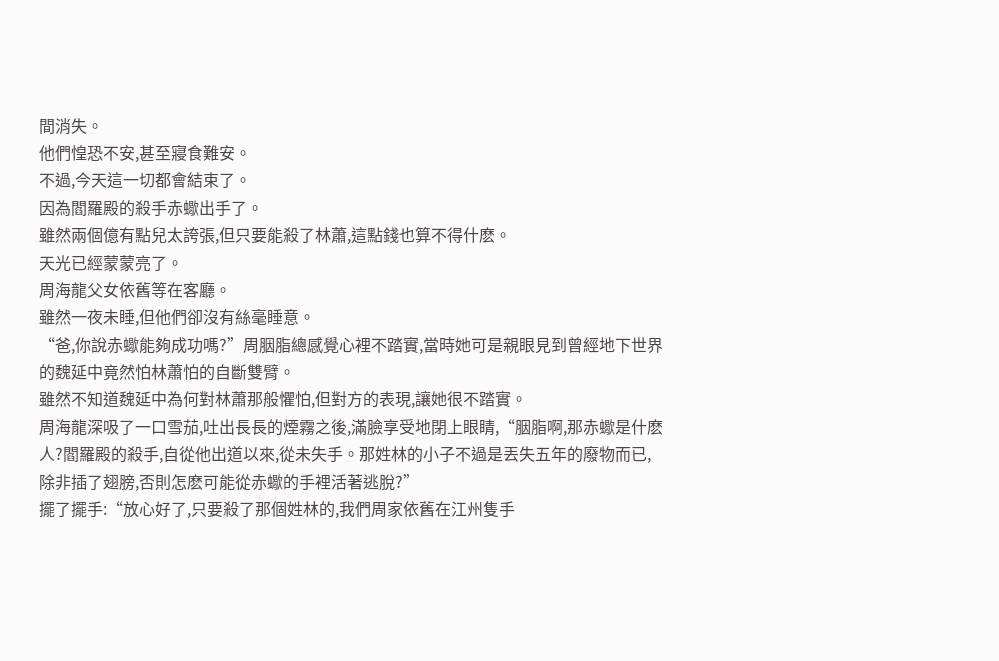間消失。
他們惶恐不安,甚至寢食難安。
不過,今天這一切都會結束了。
因為閻羅殿的殺手赤蠍出手了。
雖然兩個億有點兒太誇張,但只要能殺了林蕭,這點錢也算不得什麽。
天光已經蒙蒙亮了。
周海龍父女依舊等在客廳。
雖然一夜未睡,但他們卻沒有絲毫睡意。
“爸,你說赤蠍能夠成功嗎?”周胭脂總感覺心裡不踏實,當時她可是親眼見到曾經地下世界的魏延中竟然怕林蕭怕的自斷雙臂。
雖然不知道魏延中為何對林蕭那般懼怕,但對方的表現,讓她很不踏實。
周海龍深吸了一口雪茄,吐出長長的煙霧之後,滿臉享受地閉上眼睛,“胭脂啊,那赤蠍是什麽人?閻羅殿的殺手,自從他出道以來,從未失手。那姓林的小子不過是丟失五年的廢物而已,除非插了翅膀,否則怎麽可能從赤蠍的手裡活著逃脫?”
擺了擺手:“放心好了,只要殺了那個姓林的,我們周家依舊在江州隻手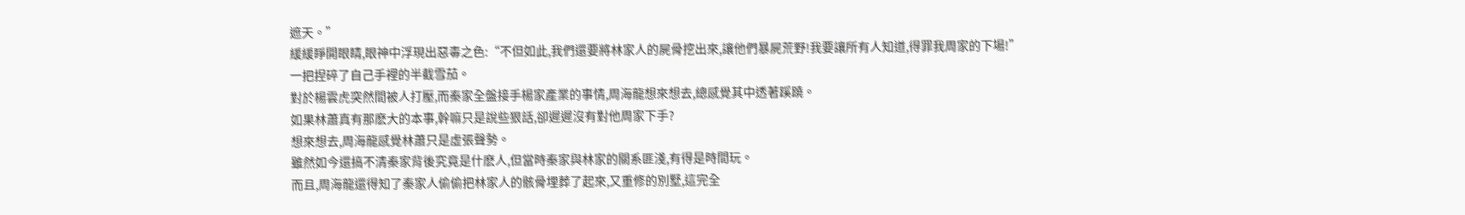遮天。”
緩緩睜開眼睛,眼神中浮現出惡毒之色:“不但如此,我們還要將林家人的屍骨挖出來,讓他們暴屍荒野!我要讓所有人知道,得罪我周家的下場!”
一把捏碎了自己手裡的半截雪茄。
對於楊雲虎突然間被人打壓,而秦家全盤接手楊家產業的事情,周海龍想來想去,總感覺其中透著蹊蹺。
如果林蕭真有那麽大的本事,幹嘛只是說些狠話,卻遲遲沒有對他周家下手?
想來想去,周海龍感覺林蕭只是虛張聲勢。
雖然如今還搞不清秦家背後究竟是什麽人,但當時秦家與林家的關系匪淺,有得是時間玩。
而且,周海龍還得知了秦家人偷偷把林家人的骸骨埋葬了起來,又重修的別墅,這完全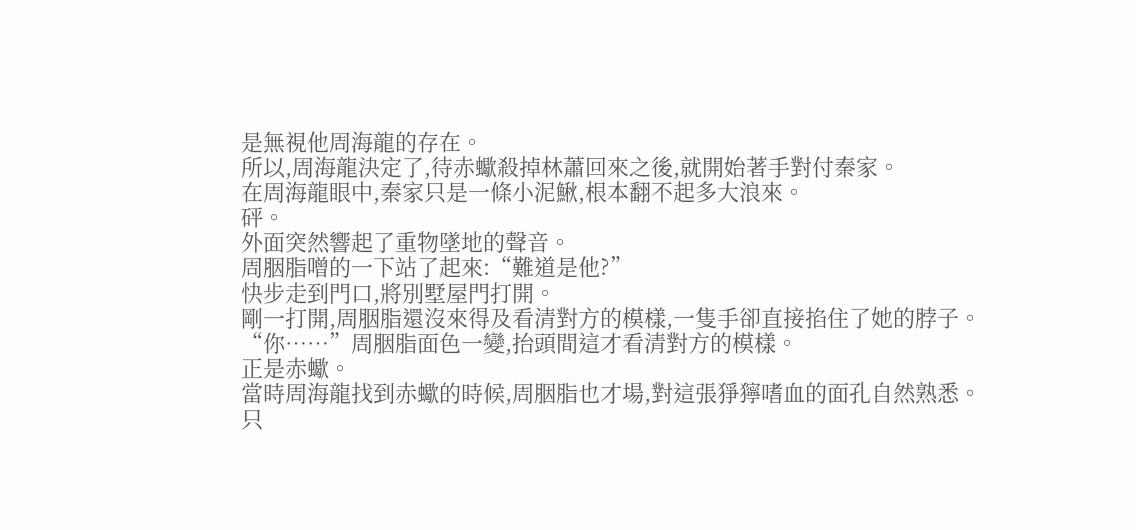是無視他周海龍的存在。
所以,周海龍決定了,待赤蠍殺掉林蕭回來之後,就開始著手對付秦家。
在周海龍眼中,秦家只是一條小泥鰍,根本翻不起多大浪來。
砰。
外面突然響起了重物墜地的聲音。
周胭脂噌的一下站了起來:“難道是他?”
快步走到門口,將別墅屋門打開。
剛一打開,周胭脂還沒來得及看清對方的模樣,一隻手卻直接掐住了她的脖子。
“你……”周胭脂面色一變,抬頭間這才看清對方的模樣。
正是赤蠍。
當時周海龍找到赤蠍的時候,周胭脂也才場,對這張猙獰嗜血的面孔自然熟悉。
只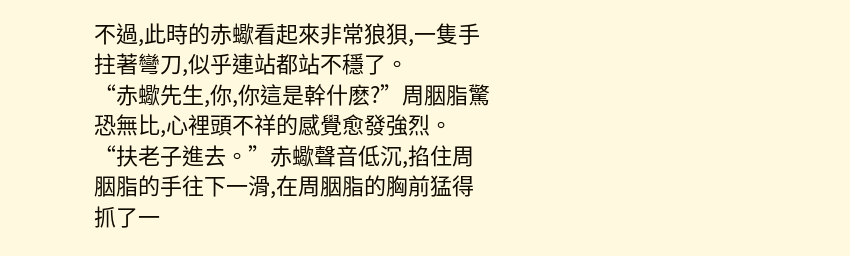不過,此時的赤蠍看起來非常狼狽,一隻手拄著彎刀,似乎連站都站不穩了。
“赤蠍先生,你,你這是幹什麽?”周胭脂驚恐無比,心裡頭不祥的感覺愈發強烈。
“扶老子進去。”赤蠍聲音低沉,掐住周胭脂的手往下一滑,在周胭脂的胸前猛得抓了一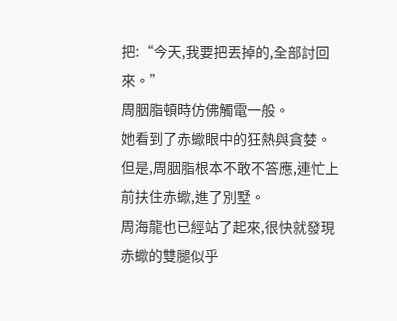把:“今天,我要把丟掉的,全部討回來。”
周胭脂頓時仿佛觸電一般。
她看到了赤蠍眼中的狂熱與貪婪。
但是,周胭脂根本不敢不答應,連忙上前扶住赤蠍,進了別墅。
周海龍也已經站了起來,很快就發現赤蠍的雙腿似乎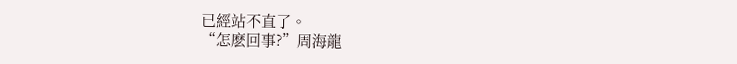已經站不直了。
“怎麽回事?”周海龍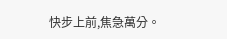快步上前,焦急萬分。